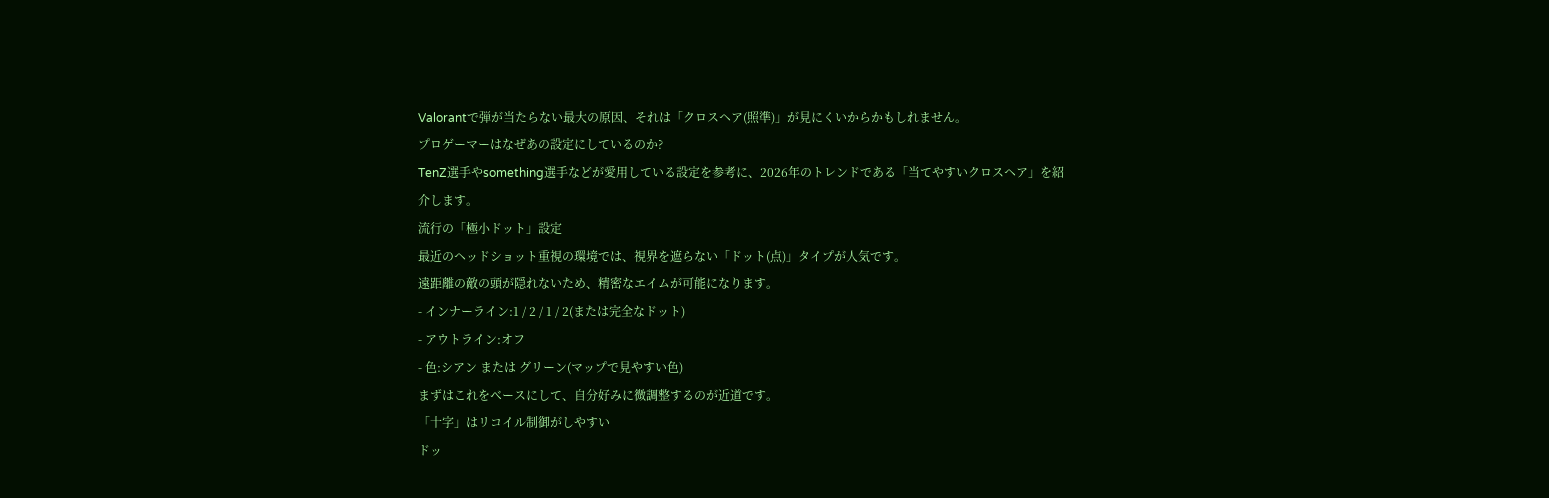Valorantで弾が当たらない最大の原因、それは「クロスヘア(照準)」が見にくいからかもしれません。
プロゲーマーはなぜあの設定にしているのか?
TenZ選手やsomething選手などが愛用している設定を参考に、2026年のトレンドである「当てやすいクロスヘア」を紹介します。
流行の「極小ドット」設定
最近のヘッドショット重視の環境では、視界を遮らない「ドット(点)」タイプが人気です。
遠距離の敵の頭が隠れないため、精密なエイムが可能になります。
- インナーライン:1 / 2 / 1 / 2(または完全なドット)
- アウトライン:オフ
- 色:シアン または グリーン(マップで見やすい色)
まずはこれをベースにして、自分好みに微調整するのが近道です。
「十字」はリコイル制御がしやすい
ドッ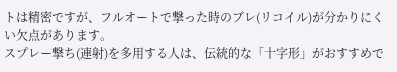トは精密ですが、フルオートで撃った時のブレ(リコイル)が分かりにくい欠点があります。
スプレー撃ち(連射)を多用する人は、伝統的な「十字形」がおすすめで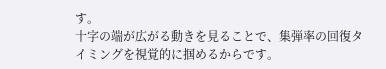す。
十字の端が広がる動きを見ることで、集弾率の回復タイミングを視覚的に掴めるからです。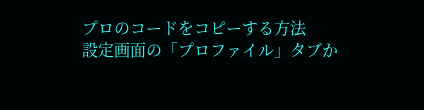プロのコードをコピーする方法
設定画面の「プロファイル」タブか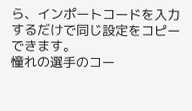ら、インポートコードを入力するだけで同じ設定をコピーできます。
憧れの選手のコー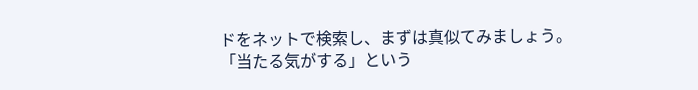ドをネットで検索し、まずは真似てみましょう。
「当たる気がする」という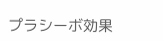プラシーボ効果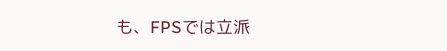も、FPSでは立派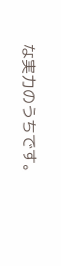な実力のうちです。